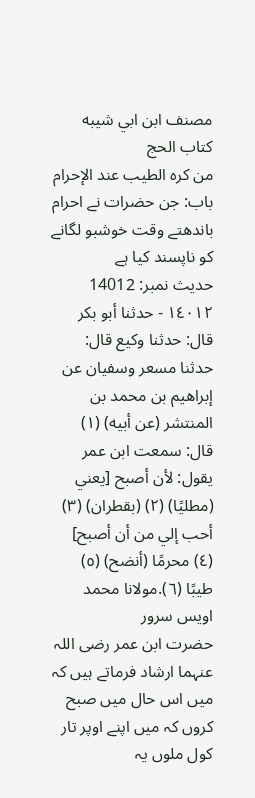مصنف ابن ابي شيبه
كتاب الحج
من كره الطيب عند الإحرام باب: جن حضرات نے احرام باندھتے وقت خوشبو لگانے کو ناپسند کیا ہے
حدیث نمبر: 14012
١٤٠١٢ - حدثنا أبو بكر قال: حدثنا وكيع قال: حدثنا مسعر وسفيان عن إبراهيم بن محمد بن المنتشر (عن أبيه) (١) قال: سمعت ابن عمر يقول: لأن أصبح [يعني (مطليًا) (٢) (بقطران) (٣) أحب إلي من أن أصبح] (٤) محرمًا (أنضح) (٥) طيبًا (٦).مولانا محمد اویس سرور
حضرت ابن عمر رضی اللہ عنہما ارشاد فرماتے ہیں کہ میں اس حال میں صبح کروں کہ میں اپنے اوپر تار کول ملوں یہ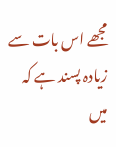مجھے اس بات سے زیادہ پسند ہے کہ میں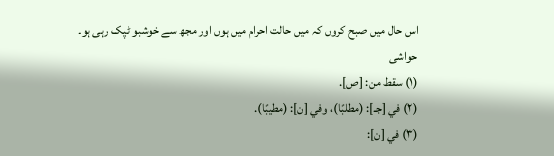اس حال میں صبح کروں کہ میں حالت احرام میں ہوں اور مجھ سے خوشبو ٹپک رہی ہو۔
حواشی
(١) سقط من: [ص].
(٢) في [جـ]: (مطلبًا)، وفي [ن]: (مطيبًا).
(٣) في [ن]: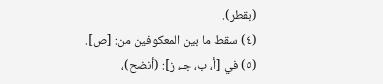(بقطر).
(٤) سقط ما بين المعكوفين من: [ص].
(٥) في [أ، ب، جـ، ز]: (أنضح)،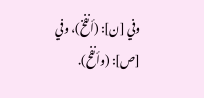وفي [ن]: (أنفخ)، وفي [ص]: (وأنفح).